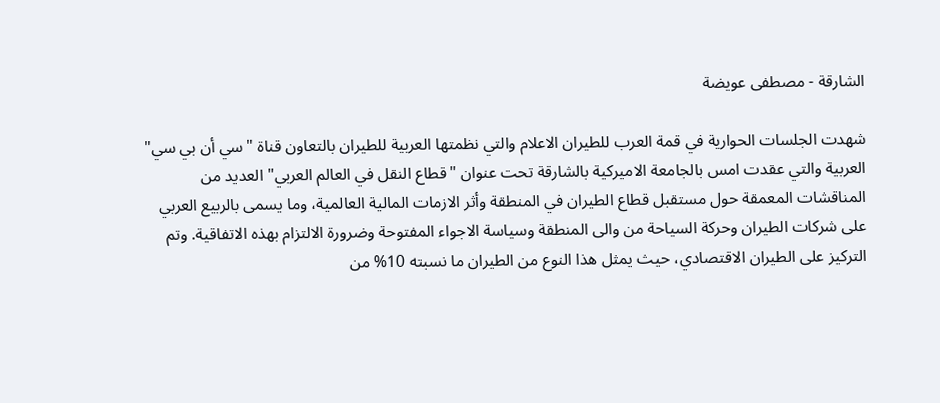الشارقة - مصطفى عويضة

شهدت الجلسات الحوارية في قمة العرب للطيران الاعلام والتي نظمتها العربية للطيران بالتعاون قناة "سي أن بي سي" العربية والتي عقدت امس بالجامعة الاميركية بالشارقة تحت عنوان "قطاع النقل في العالم العربي" العديد من المناقشات المعمقة حول مستقبل قطاع الطيران في المنطقة وأثر الازمات المالية العالمية، وما يسمى بالربيع العربي على شركات الطيران وحركة السياحة من والى المنطقة وسياسة الاجواء المفتوحة وضرورة الالتزام بهذه الاتفاقية. وتم التركيز على الطيران الاقتصادي، حيث يمثل هذا النوع من الطيران ما نسبته 10% من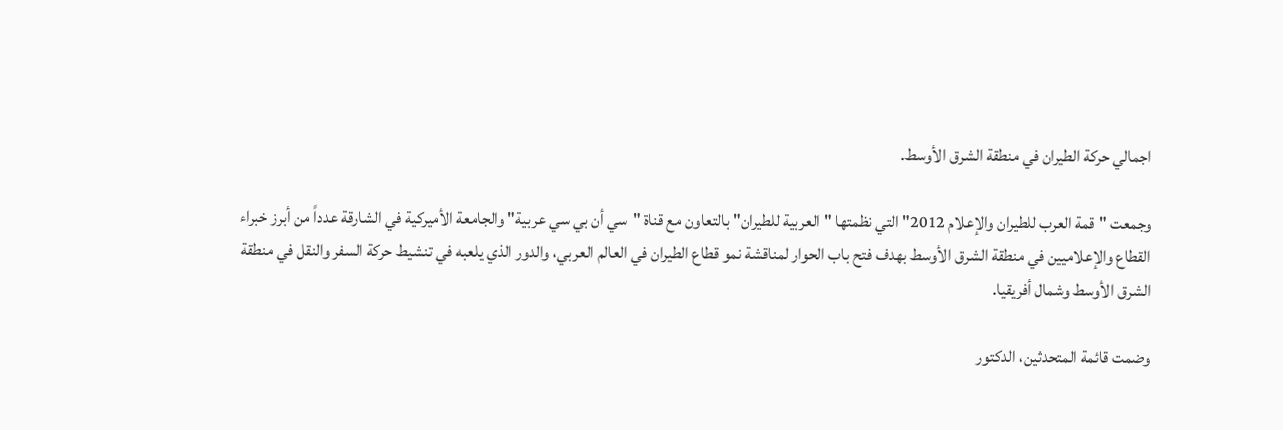اجمالي حركة الطيران في منطقة الشرق الأوسط.

وجمعت "قمة العرب للطيران والإعلام 2012" التي نظمتها "العربية للطيران" بالتعاون مع قناة "سي أن بي سي عربية" والجامعة الأميركية في الشارقة عدداً من أبرز خبراء القطاع والإعلاميين في منطقة الشرق الأوسط بهدف فتح باب الحوار لمناقشة نمو قطاع الطيران في العالم العربي، والدور الذي يلعبه في تنشيط حركة السفر والنقل في منطقة الشرق الأوسط وشمال أفريقيا.

وضمت قائمة المتحدثين، الدكتور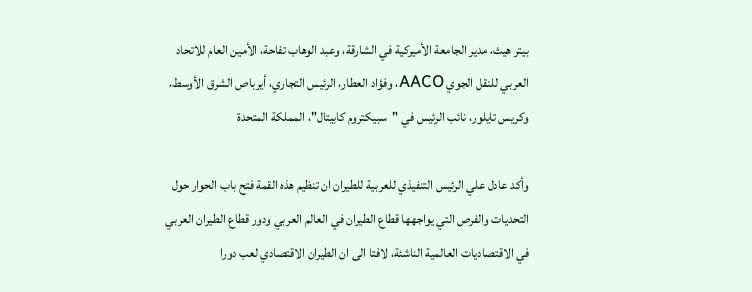بيتر هيث، مدير الجامعة الأميركية في الشارقة، وعبد الوهاب تفاحة، الأمين العام للاتحاد العربي للنقل الجوي AACO، وفؤاد العطار، الرئيس التجاري، أيرباص الشرق الأوسط، وكريس تايلور، نائب الرئيس في "سبيكتروم كابيتال"، المملكة المتحدة

وأكد عادل علي الرئيس التنفيذي للعربية للطيران ان تنظيم هذه القمة فتح باب الحوار حول التحديات والفرص التي يواجهها قطاع الطيران في العالم العربي ودور قطاع الطيران العربي في الاقتصاديات العالمية الناشئة، لافتا الى ان الطيران الاقتصادي لعب دورا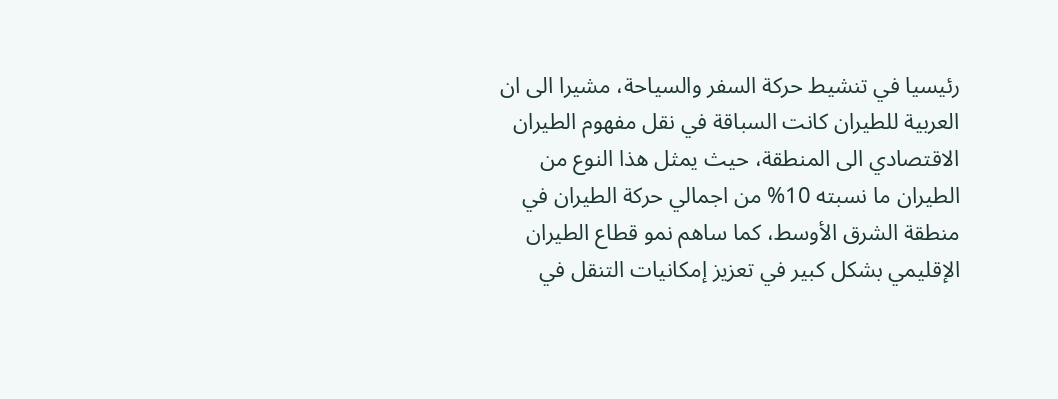رئيسيا في تنشيط حركة السفر والسياحة، مشيرا الى ان العربية للطيران كانت السباقة في نقل مفهوم الطيران الاقتصادي الى المنطقة، حيث يمثل هذا النوع من الطيران ما نسبته 10% من اجمالي حركة الطيران في منطقة الشرق الأوسط، كما ساهم نمو قطاع الطيران الإقليمي بشكل كبير في تعزيز إمكانيات التنقل في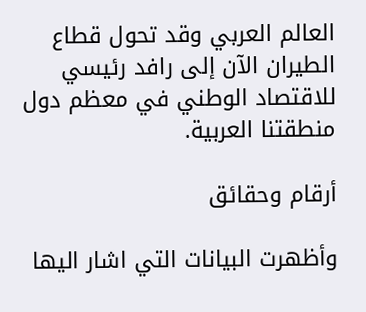العالم العربي وقد تحول قطاع الطيران الآن إلى رافد رئيسي للاقتصاد الوطني في معظم دول منطقتنا العربية.

أرقام وحقائق

وأظهرت البيانات التي اشار اليها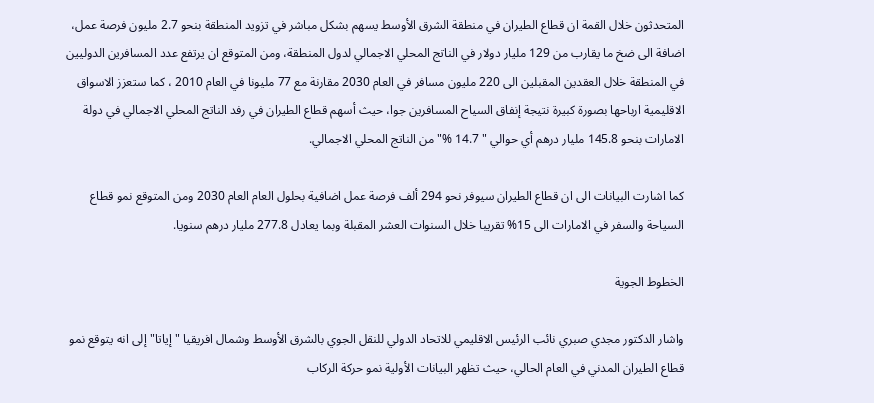المتحدثون خلال القمة ان قطاع الطيران في منطقة الشرق الأوسط يسهم بشكل مباشر في تزويد المنطقة بنحو 2.7 مليون فرصة عمل، اضافة الى ضخ ما يقارب من 129 مليار دولار في الناتج المحلي الاجمالي لدول المنطقة، ومن المتوقع ان يرتفع عدد المسافرين الدوليين في المنطقة خلال العقدين المقبلين الى 220 مليون مسافر في العام 2030 مقارنة مع 77 مليونا في العام 2010 ، كما ستعزز الاسواق الاقليمية ارباحها بصورة كبيرة نتيجة إنفاق السياح المسافرين جوا، حيث أسهم قطاع الطيران في رفد الناتج المحلي الاجمالي في دولة الامارات بنحو 145.8 مليار درهم أي حوالي " 14.7 %" من الناتج المحلي الاجمالي.

كما اشارت البيانات الى ان قطاع الطيران سيوفر نحو 294 ألف فرصة عمل اضافية بحلول العام العام 2030 ومن المتوقع نمو قطاع السياحة والسفر في الامارات الى 15% تقريبا خلال السنوات العشر المقبلة وبما يعادل 277.8 مليار درهم سنويا.

الخطوط الجوية

واشار الدكتور مجدي صبري نائب الرئيس الاقليمي للاتحاد الدولي للنقل الجوي بالشرق الأوسط وشمال افريقيا "إياتا" إلى انه يتوقع نمو قطاع الطيران المدني في العام الحالي، حيث تظهر البيانات الأولية نمو حركة الركاب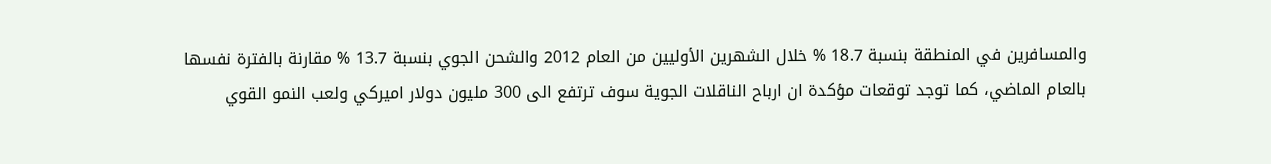والمسافرين في المنطقة بنسبة 18.7 % خلال الشهرين الأوليين من العام 2012 والشحن الجوي بنسبة 13.7 % مقارنة بالفترة نفسها بالعام الماضي، كما توجد توقعات مؤكدة ان ارباح الناقلات الجوية سوف ترتفع الى 300 مليون دولار اميركي ولعب النمو القوي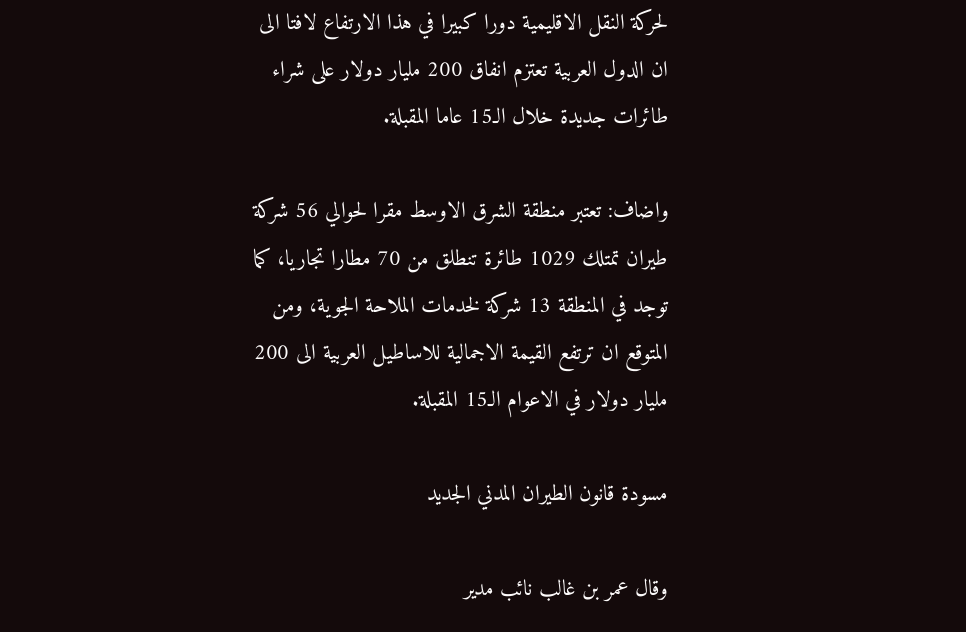لحركة النقل الاقليمية دورا كبيرا في هذا الارتفاع لافتا الى ان الدول العربية تعتزم انفاق 200 مليار دولار على شراء طائرات جديدة خلال الـ15 عاما المقبلة.

واضاف: تعتبر منطقة الشرق الاوسط مقرا لحوالي 56 شركة طيران تمتلك 1029 طائرة تنطلق من 70 مطارا تجاريا، كما توجد في المنطقة 13 شركة لخدمات الملاحة الجوية، ومن المتوقع ان ترتفع القيمة الاجمالية للاساطيل العربية الى 200 مليار دولار في الاعوام الـ15 المقبلة.

مسودة قانون الطيران المدني الجديد

وقال عمر بن غالب نائب مدير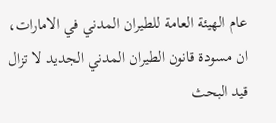عام الهيئة العامة للطيران المدني في الامارات، ان مسودة قانون الطيران المدني الجديد لا تزال قيد البحث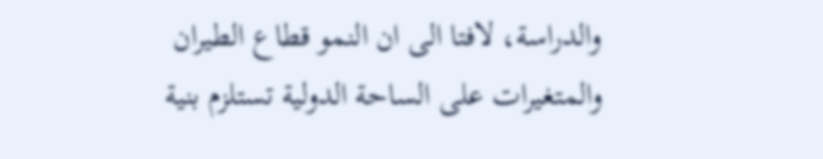والدراسة، لافتا الى ان النمو قطاع الطيران والمتغيرات على الساحة الدولية تستلزم بنية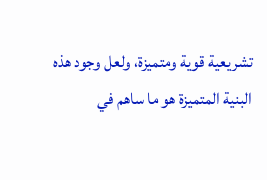تشريعية قوية ومتميزة، ولعل وجود هذه البنية المتميزة هو ما ساهم في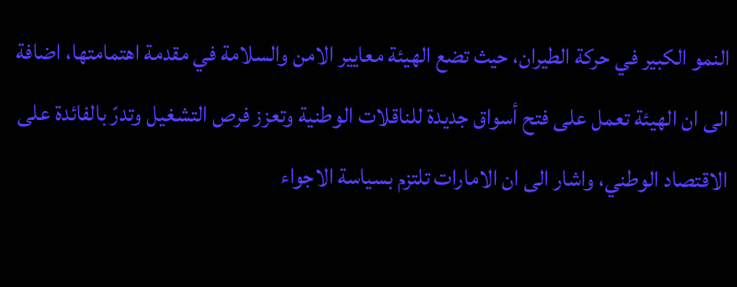النمو الكبير في حركة الطيران، حيث تضع الهيئة معايير الامن والسلامة في مقدمة اهتمامتها، اضافة الى ان الهيئة تعمل على فتح أسواق جديدة للناقلات الوطنية وتعزز فرص التشغيل وتدرّ بالفائدة على الاقتصاد الوطني، واشار الى ان الامارات تلتزم بسياسة الاجواء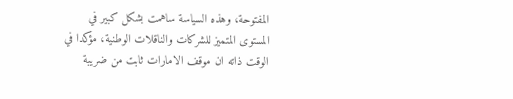المفتوحة، وهذه السياسة ساهمت بشكل كبير في المستوى المتميز للشركات والناقلات الوطنية، مؤكدا في الوقت ذاته ان موقف الامارات ثابت من ضريبة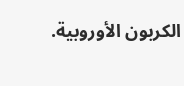الكربون الأوروبية.